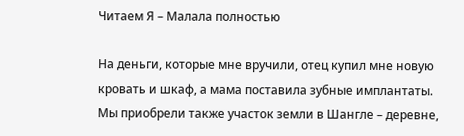Читаем Я – Малала полностью

На деньги, которые мне вручили, отец купил мне новую кровать и шкаф, а мама поставила зубные имплантаты. Мы приобрели также участок земли в Шангле – деревне,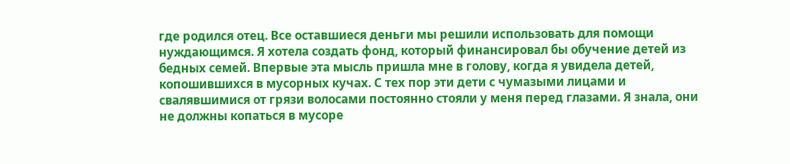где родился отец. Все оставшиеся деньги мы решили использовать для помощи нуждающимся. Я хотела создать фонд, который финансировал бы обучение детей из бедных семей. Впервые эта мысль пришла мне в голову, когда я увидела детей, копошившихся в мусорных кучах. С тех пор эти дети с чумазыми лицами и свалявшимися от грязи волосами постоянно стояли у меня перед глазами. Я знала, они не должны копаться в мусоре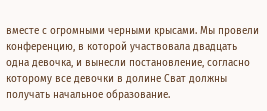вместе с огромными черными крысами. Мы провели конференцию, в которой участвовала двадцать одна девочка, и вынесли постановление, согласно которому все девочки в долине Сват должны получать начальное образование.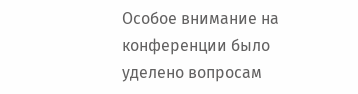Особое внимание на конференции было уделено вопросам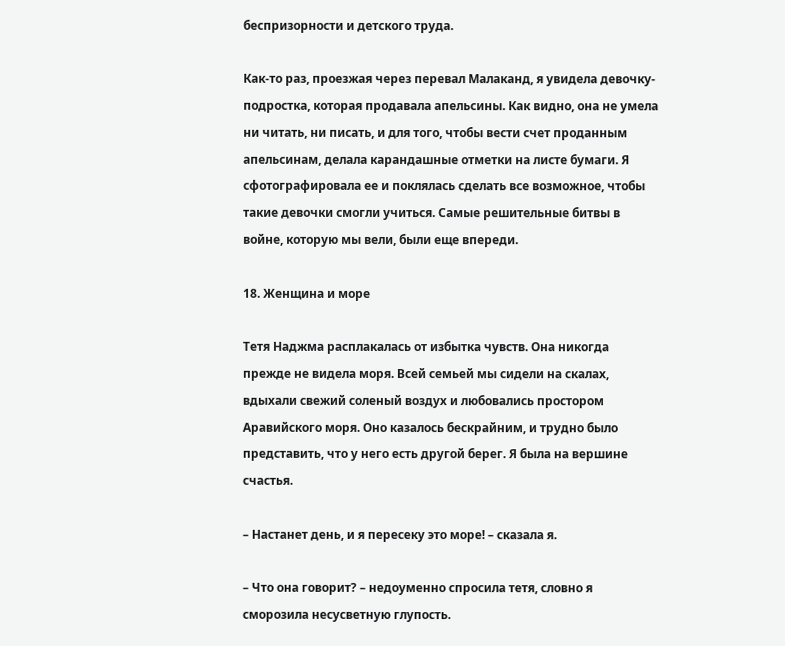беспризорности и детского труда.

Как-то раз, проезжая через перевал Малаканд, я увидела девочку-подростка, которая продавала апельсины. Как видно, она не умела ни читать, ни писать, и для того, чтобы вести счет проданным апельсинам, делала карандашные отметки на листе бумаги. Я сфотографировала ее и поклялась сделать все возможное, чтобы такие девочки смогли учиться. Самые решительные битвы в войне, которую мы вели, были еще впереди.

18. Женщина и море

Тетя Наджма расплакалась от избытка чувств. Она никогда прежде не видела моря. Всей семьей мы сидели на скалах, вдыхали свежий соленый воздух и любовались простором Аравийского моря. Оно казалось бескрайним, и трудно было представить, что у него есть другой берег. Я была на вершине счастья.

– Настанет день, и я пересеку это море! – сказала я.

– Что она говорит? – недоуменно спросила тетя, словно я сморозила несусветную глупость.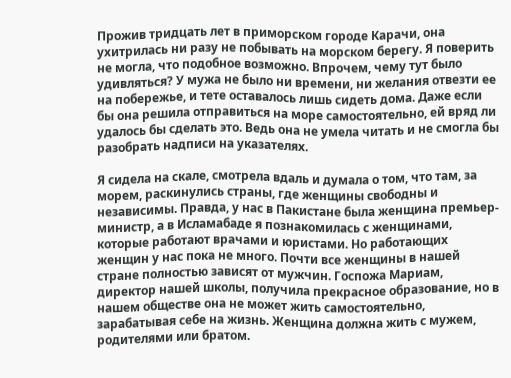Прожив тридцать лет в приморском городе Карачи, она ухитрилась ни разу не побывать на морском берегу. Я поверить не могла, что подобное возможно. Впрочем, чему тут было удивляться? У мужа не было ни времени, ни желания отвезти ее на побережье, и тете оставалось лишь сидеть дома. Даже если бы она решила отправиться на море самостоятельно, ей вряд ли удалось бы сделать это. Ведь она не умела читать и не смогла бы разобрать надписи на указателях.

Я сидела на скале, смотрела вдаль и думала о том, что там, за морем, раскинулись страны, где женщины свободны и независимы. Правда, у нас в Пакистане была женщина премьер-министр, а в Исламабаде я познакомилась с женщинами, которые работают врачами и юристами. Но работающих женщин у нас пока не много. Почти все женщины в нашей стране полностью зависят от мужчин. Госпожа Мариам, директор нашей школы, получила прекрасное образование, но в нашем обществе она не может жить самостоятельно, зарабатывая себе на жизнь. Женщина должна жить с мужем, родителями или братом.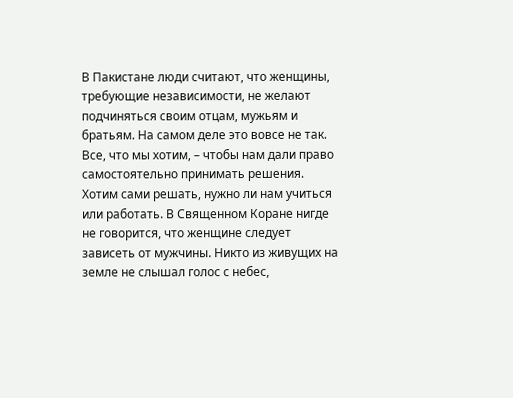В Пакистане люди считают, что женщины, требующие независимости, не желают подчиняться своим отцам, мужьям и братьям. На самом деле это вовсе не так. Все, что мы хотим, – чтобы нам дали право самостоятельно принимать решения. Хотим сами решать, нужно ли нам учиться или работать. В Священном Коране нигде не говорится, что женщине следует зависеть от мужчины. Никто из живущих на земле не слышал голос с небес,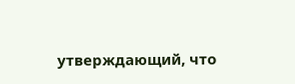утверждающий, что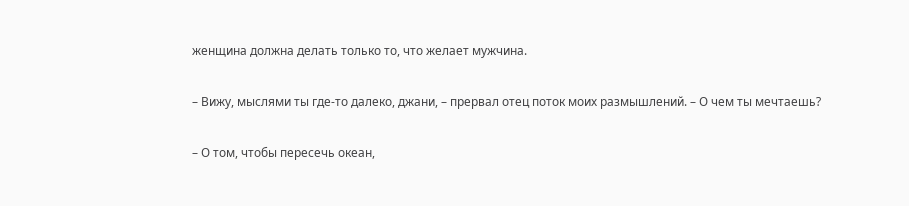женщина должна делать только то, что желает мужчина.

– Вижу, мыслями ты где-то далеко, джани, – прервал отец поток моих размышлений. – О чем ты мечтаешь?

– О том, чтобы пересечь океан,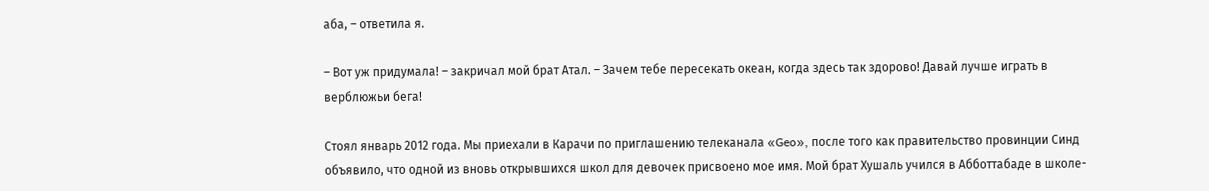аба, – ответила я.

– Вот уж придумала! – закричал мой брат Атал. – Зачем тебе пересекать океан, когда здесь так здорово! Давай лучше играть в верблюжьи бега!

Стоял январь 2012 года. Мы приехали в Карачи по приглашению телеканала «Geo», после того как правительство провинции Синд объявило, что одной из вновь открывшихся школ для девочек присвоено мое имя. Мой брат Хушаль учился в Абботтабаде в школе-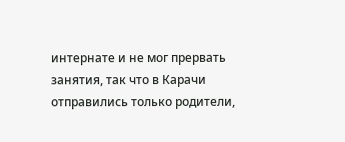интернате и не мог прервать занятия, так что в Карачи отправились только родители,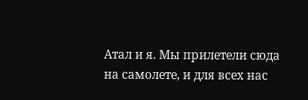Атал и я. Мы прилетели сюда на самолете, и для всех нас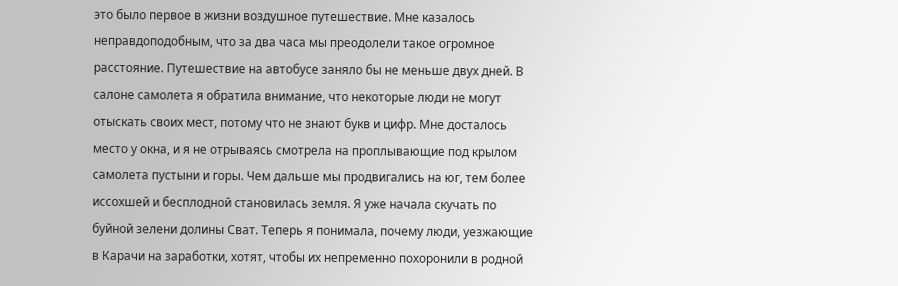это было первое в жизни воздушное путешествие. Мне казалось неправдоподобным, что за два часа мы преодолели такое огромное расстояние. Путешествие на автобусе заняло бы не меньше двух дней. В салоне самолета я обратила внимание, что некоторые люди не могут отыскать своих мест, потому что не знают букв и цифр. Мне досталось место у окна, и я не отрываясь смотрела на проплывающие под крылом самолета пустыни и горы. Чем дальше мы продвигались на юг, тем более иссохшей и бесплодной становилась земля. Я уже начала скучать по буйной зелени долины Сват. Теперь я понимала, почему люди, уезжающие в Карачи на заработки, хотят, чтобы их непременно похоронили в родной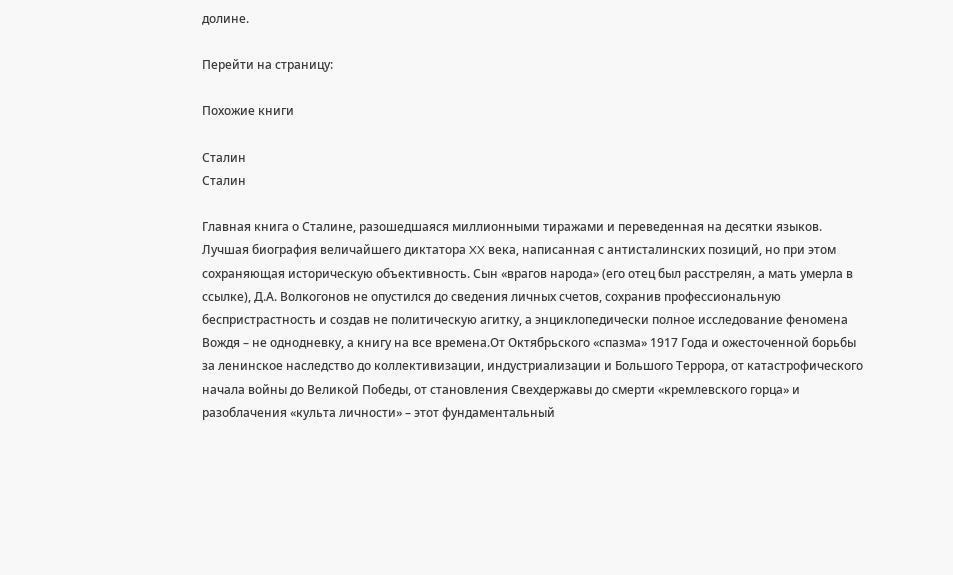долине.

Перейти на страницу:

Похожие книги

Сталин
Сталин

Главная книга о Сталине, разошедшаяся миллионными тиражами и переведенная на десятки языков. Лучшая биография величайшего диктатора XX века, написанная с антисталинских позиций, но при этом сохраняющая историческую объективность. Сын «врагов народа» (его отец был расстрелян, а мать умерла в ссылке), Д.А. Волкогонов не опустился до сведения личных счетов, сохранив профессиональную беспристрастность и создав не политическую агитку, а энциклопедически полное исследование феномена Вождя – не однодневку, а книгу на все времена.От Октябрьского «спазма» 1917 Года и ожесточенной борьбы за ленинское наследство до коллективизации, индустриализации и Большого Террора, от катастрофического начала войны до Великой Победы, от становления Свехдержавы до смерти «кремлевского горца» и разоблачения «культа личности» – этот фундаментальный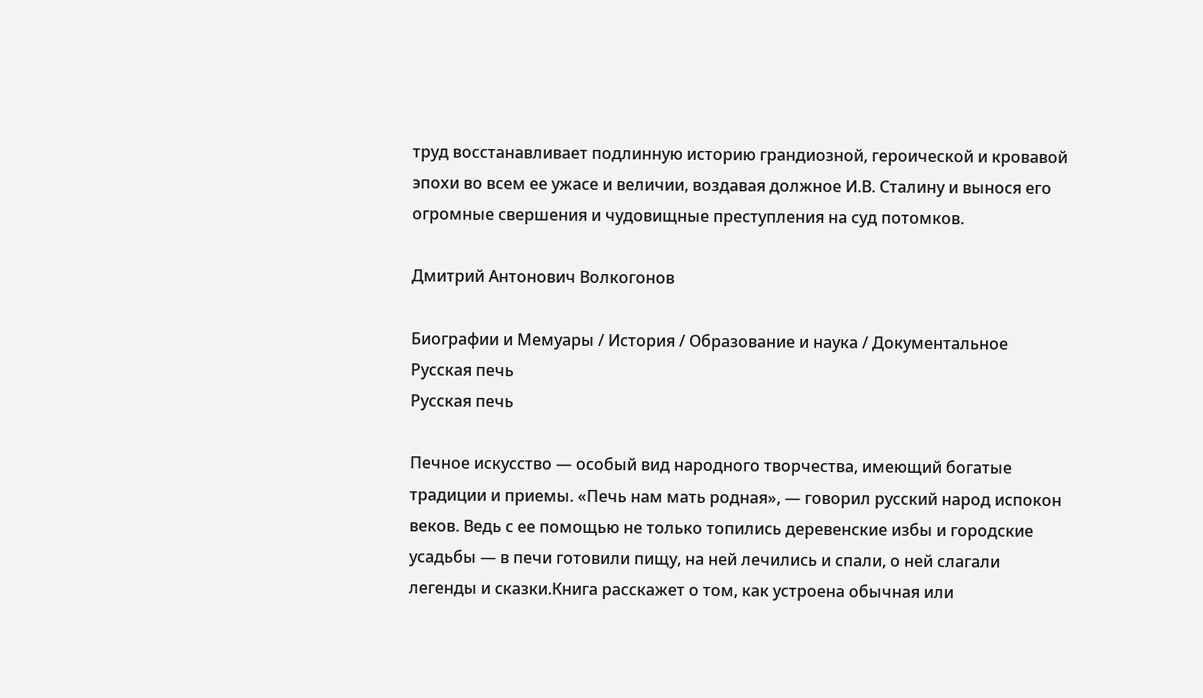труд восстанавливает подлинную историю грандиозной, героической и кровавой эпохи во всем ее ужасе и величии, воздавая должное И.В. Сталину и вынося его огромные свершения и чудовищные преступления на суд потомков.

Дмитрий Антонович Волкогонов

Биографии и Мемуары / История / Образование и наука / Документальное
Русская печь
Русская печь

Печное искусство — особый вид народного творчества, имеющий богатые традиции и приемы. «Печь нам мать родная», — говорил русский народ испокон веков. Ведь с ее помощью не только топились деревенские избы и городские усадьбы — в печи готовили пищу, на ней лечились и спали, о ней слагали легенды и сказки.Книга расскажет о том, как устроена обычная или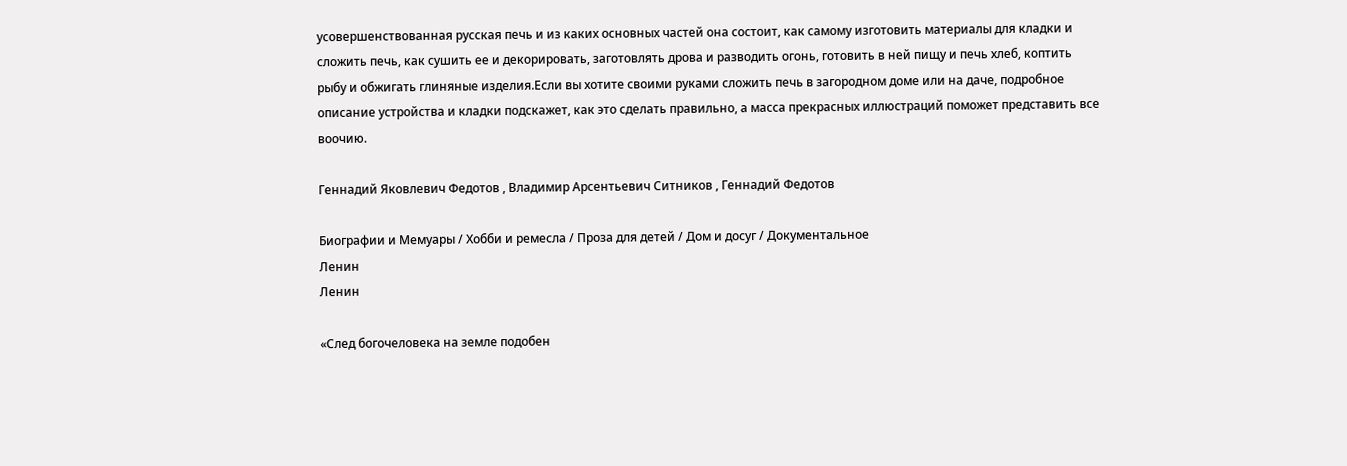усовершенствованная русская печь и из каких основных частей она состоит, как самому изготовить материалы для кладки и сложить печь, как сушить ее и декорировать, заготовлять дрова и разводить огонь, готовить в ней пищу и печь хлеб, коптить рыбу и обжигать глиняные изделия.Если вы хотите своими руками сложить печь в загородном доме или на даче, подробное описание устройства и кладки подскажет, как это сделать правильно, а масса прекрасных иллюстраций поможет представить все воочию.

Геннадий Яковлевич Федотов , Владимир Арсентьевич Ситников , Геннадий Федотов

Биографии и Мемуары / Хобби и ремесла / Проза для детей / Дом и досуг / Документальное
Ленин
Ленин

«След богочеловека на земле подобен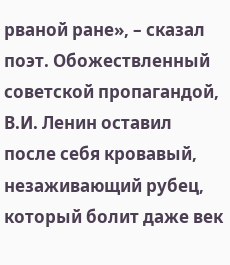рваной ране», – сказал поэт. Обожествленный советской пропагандой, В.И. Ленин оставил после себя кровавый, незаживающий рубец, который болит даже век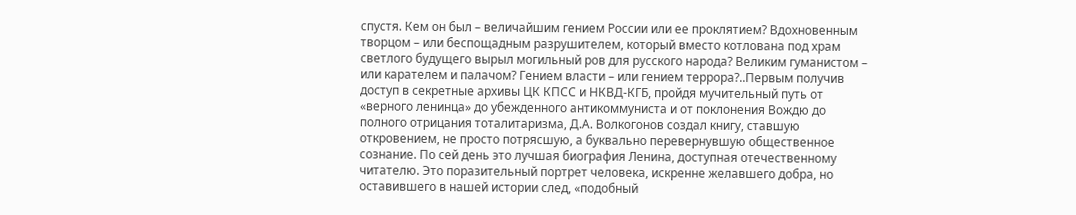спустя. Кем он был – величайшим гением России или ее проклятием? Вдохновенным творцом – или беспощадным разрушителем, который вместо котлована под храм светлого будущего вырыл могильный ров для русского народа? Великим гуманистом – или карателем и палачом? Гением власти – или гением террора?..Первым получив доступ в секретные архивы ЦК КПСС и НКВД-КГБ, пройдя мучительный путь от «верного ленинца» до убежденного антикоммуниста и от поклонения Вождю до полного отрицания тоталитаризма, Д.А. Волкогонов создал книгу, ставшую откровением, не просто потрясшую, а буквально перевернувшую общественное сознание. По сей день это лучшая биография Ленина, доступная отечественному читателю. Это поразительный портрет человека, искренне желавшего добра, но оставившего в нашей истории след, «подобный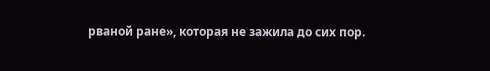рваной ране», которая не зажила до сих пор.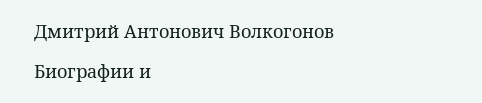Дмитрий Антонович Волкогонов

Биографии и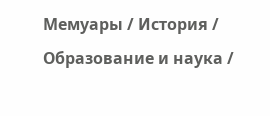Мемуары / История / Образование и наука /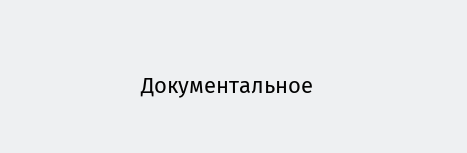Документальное